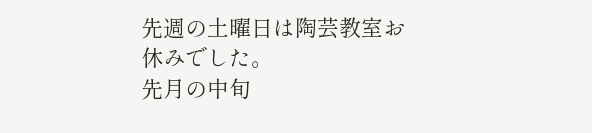先週の土曜日は陶芸教室お休みでした。
先月の中旬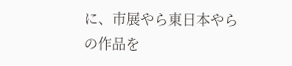に、市展やら東日本やらの作品を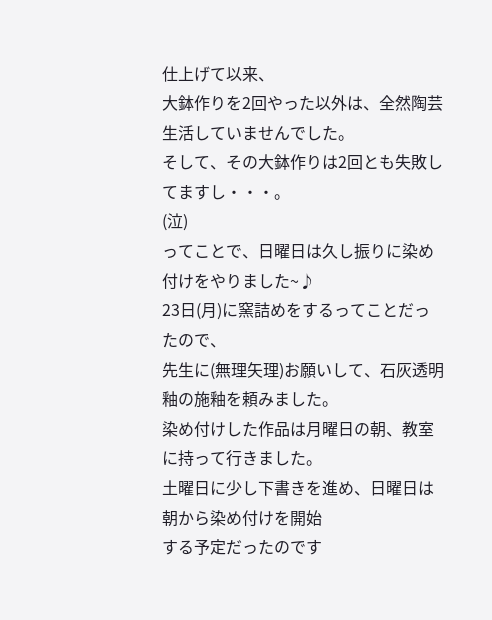仕上げて以来、
大鉢作りを2回やった以外は、全然陶芸生活していませんでした。
そして、その大鉢作りは2回とも失敗してますし・・・。
(泣)
ってことで、日曜日は久し振りに染め付けをやりました~♪
23日(月)に窯詰めをするってことだったので、
先生に(無理矢理)お願いして、石灰透明釉の施釉を頼みました。
染め付けした作品は月曜日の朝、教室に持って行きました。
土曜日に少し下書きを進め、日曜日は朝から染め付けを開始
する予定だったのです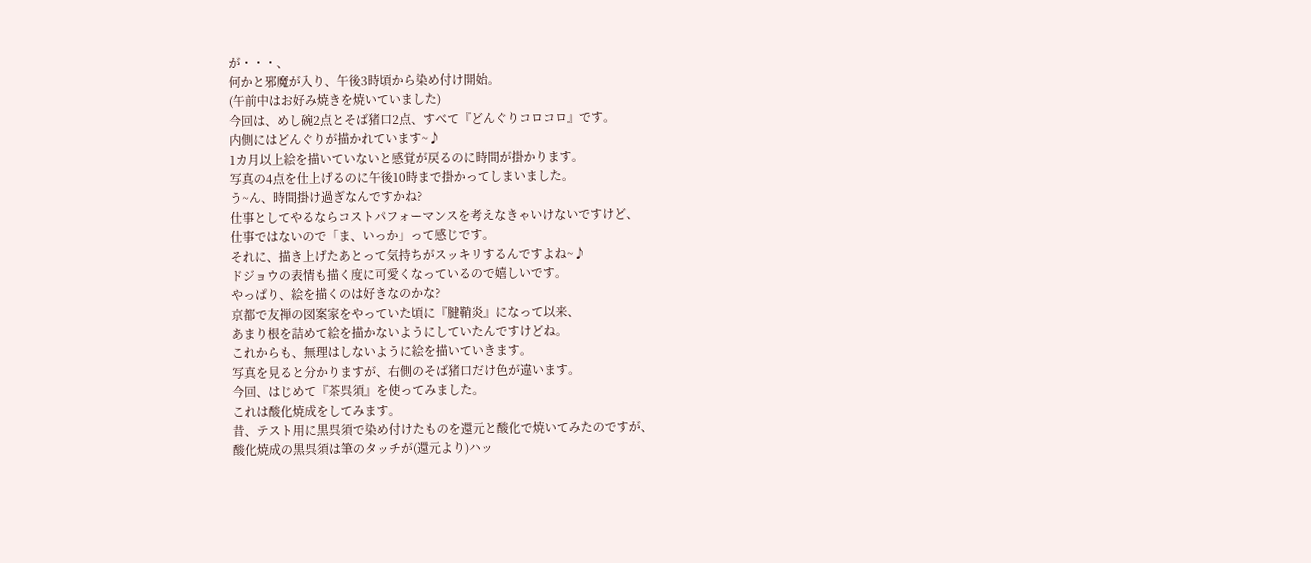が・・・、
何かと邪魔が入り、午後3時頃から染め付け開始。
(午前中はお好み焼きを焼いていました)
今回は、めし碗2点とそば猪口2点、すべて『どんぐりコロコロ』です。
内側にはどんぐりが描かれています~♪
1カ月以上絵を描いていないと感覚が戻るのに時間が掛かります。
写真の4点を仕上げるのに午後10時まで掛かってしまいました。
う~ん、時間掛け過ぎなんですかね?
仕事としてやるならコストパフォーマンスを考えなきゃいけないですけど、
仕事ではないので「ま、いっか」って感じです。
それに、描き上げたあとって気持ちがスッキリするんですよね~♪
ドジョウの表情も描く度に可愛くなっているので嬉しいです。
やっぱり、絵を描くのは好きなのかな?
京都で友禅の図案家をやっていた頃に『腱鞘炎』になって以来、
あまり根を詰めて絵を描かないようにしていたんですけどね。
これからも、無理はしないように絵を描いていきます。
写真を見ると分かりますが、右側のそば猪口だけ色が違います。
今回、はじめて『茶呉須』を使ってみました。
これは酸化焼成をしてみます。
昔、テスト用に黒呉須で染め付けたものを還元と酸化で焼いてみたのですが、
酸化焼成の黒呉須は筆のタッチが(還元より)ハッ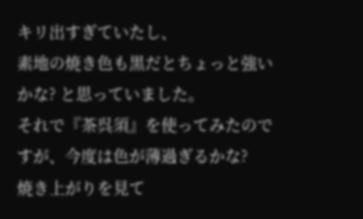キリ出すぎていたし、
素地の焼き色も黒だとちょっと強いかな? と思っていました。
それで『茶呉須』を使ってみたのですが、今度は色が薄過ぎるかな?
焼き上がりを見て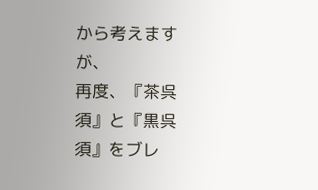から考えますが、
再度、『茶呉須』と『黒呉須』をブレ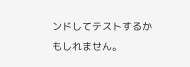ンドしてテストするかもしれません。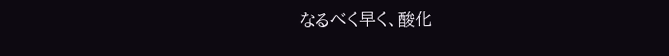なるべく早く、酸化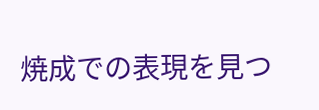焼成での表現を見つ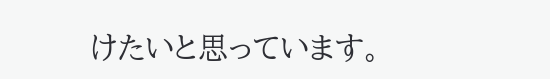けたいと思っています。